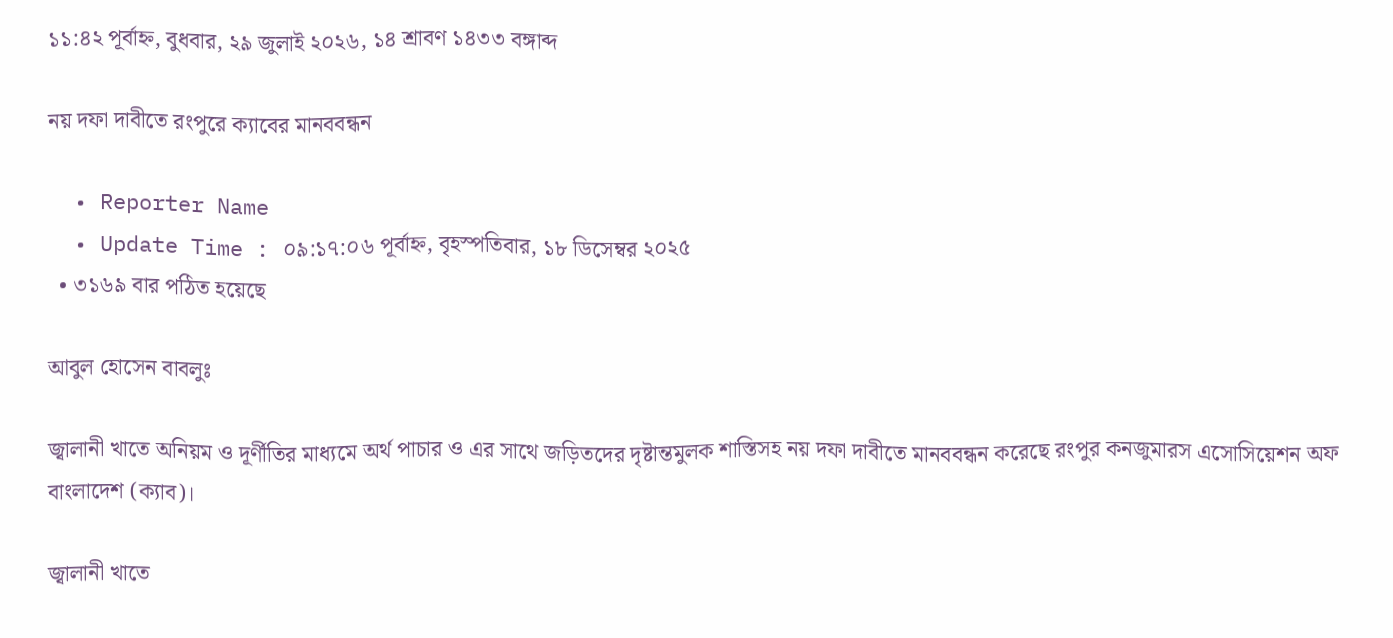১১:৪২ পূর্বাহ্ন, বুধবার, ২৯ জুলাই ২০২৬, ১৪ শ্রাবণ ১৪৩৩ বঙ্গাব্দ

নয় দফা দাবীতে রংপুরে ক্যাবের মানববন্ধন

  • Reporter Name
  • Update Time : ০৯:১৭:০৬ পূর্বাহ্ন, বৃহস্পতিবার, ১৮ ডিসেম্বর ২০২৫
  • ৩১৬৯ বার পঠিত হয়েছে

আবুল হোসেন বাবলুঃ

জ্বালানী খাতে অনিয়ম ও দূর্ণীতির মাধ্যমে অর্থ পাচার ও এর সাথে জড়িতদের দৃষ্টান্তমুলক শাস্তিসহ নয় দফা দাবীতে মানববন্ধন করেছে রংপুর কনজুমারস এসোসিয়েশন অফ বাংলাদেশ (ক্যাব)।

জ্বালানী খাতে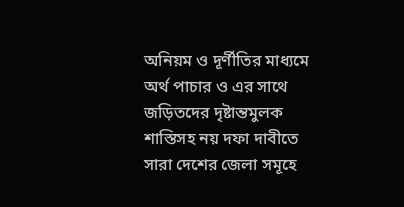অনিয়ম ও দূর্ণীতির মাধ্যমে অর্থ পাচার ও এর সাথে জড়িতদের দৃষ্টান্তমুলক শাস্তিসহ নয় দফা দাবীতে সারা দেশের জেলা সমূহে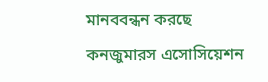মানববন্ধন করছে কনজুমারস এসোসিয়েশন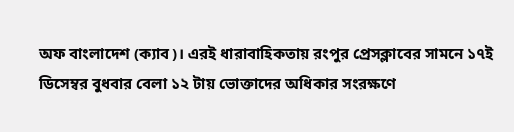অফ বাংলাদেশ (ক্যাব)। এরই ধারাবাহিকতায় রংপুর প্রেসক্লাবের সামনে ১৭ই ডিসেম্বর বুধবার বেলা ১২ টায় ভোক্তাদের অধিকার সংরক্ষণে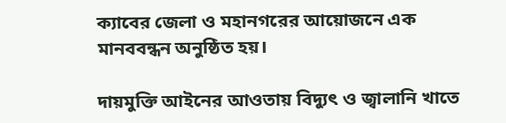ক্যাবের জেলা ও মহানগরের আয়োজনে এক মানববন্ধন অনুষ্ঠিত হয়।

দায়মুক্তি আইনের আওতায় বিদ্যুৎ ও জ্বালানি খাতে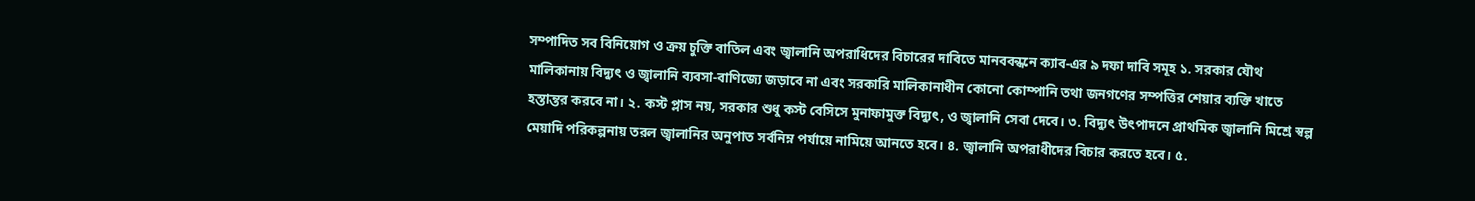সম্পাদিত সব বিনিয়োগ ও ক্রয় চুক্তি বাতিল এবং জ্বালানি অপরাধিদের বিচারের দাবিতে মানববন্ধনে ক্যাব-এর ৯ দফা দাবি সমূহ ১. সরকার যৌথ মালিকানায় বিদ্যুৎ ও জ্বালানি ব্যবসা-বাণিজ্যে জড়াবে না এবং সরকারি মালিকানাধীন কোনো কোম্পানি তথা জনগণের সম্পত্তির শেয়ার ব্যক্তি খাতে হস্তান্তর করবে না। ২. কস্ট প্লাস নয়, সরকার শুধু কস্ট বেসিসে মুনাফামুক্ত বিদ্যুৎ, ও জ্বালানি সেবা দেবে। ৩. বিদ্যুৎ উৎপাদনে প্রাথমিক জ্বালানি মিশ্রে স্বল্প মেয়াদি পরিকল্পনায় তরল জ্বালানির অনুপাত সর্বনিম্ন পর্যায়ে নামিয়ে আনতে হবে। ৪. জ্বালানি অপরাধীদের বিচার করতে হবে। ৫.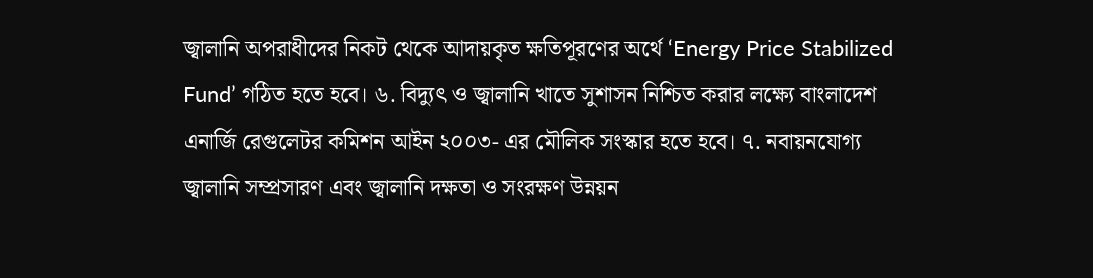জ্বালানি অপরাধীদের নিকট থেকে আদায়কৃত ক্ষতিপূরণের অর্থে ‘Energy Price Stabilized Fund’ গঠিত হতে হবে। ৬. বিদ্যুৎ ও জ্বালানি খাতে সুশাসন নিশ্চিত করার লক্ষ্যে বাংলাদেশ এনার্জি রেগুলেটর কমিশন আইন ২০০৩- এর মৌলিক সংস্কার হতে হবে। ৭. নবায়নযোগ্য জ্বালানি সম্প্রসারণ এবং জ্বালানি দক্ষতা ও সংরক্ষণ উন্নয়ন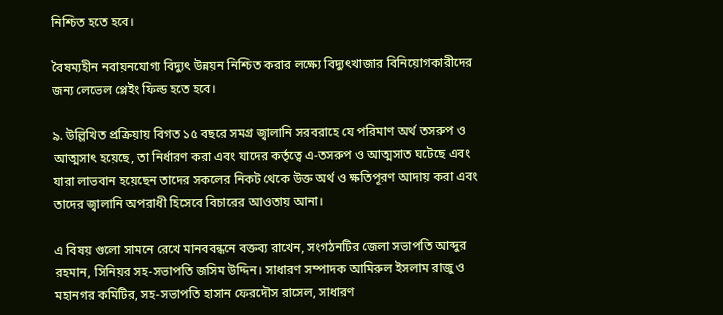নিশ্চিত হতে হবে।

বৈষম্যহীন নবায়নযোগ্য বিদ্যুৎ উন্নয়ন নিশ্চিত করার লক্ষ্যে বিদ্যুৎখাজার বিনিয়োগকারীদের জন্য লেভেল প্লেইং ফিল্ড হতে হবে।

৯. উল্লিখিত প্রক্রিয়ায় বিগত ১৫ বছরে সমগ্র জ্বালানি সরবরাহে যে পরিমাণ অর্থ তসরুপ ও আত্মসাৎ হয়েছে, তা নির্ধারণ করা এবং যাদের কর্তৃত্বে এ-তসরুপ ও আত্মসাত ঘটেছে এবং যারা লাভবান হয়েছেন তাদের সকলের নিকট থেকে উক্ত অর্থ ও ক্ষতিপূরণ আদায় করা এবং তাদের জ্বালানি অপরাধী হিসেবে বিচারের আওতায় আনা।

এ বিষয় গুলো সামনে রেখে মানববন্ধনে বক্তব্য রাখেন, সংগঠনটির জেলা সভাপতি আব্দুর রহমান, সিনিয়র সহ-সভাপতি জসিম উদ্দিন। সাধারণ সম্পাদক আমিরুল ইসলাম রাজু ও মহানগর কমিটির, সহ-সভাপতি হাসান ফেরদৌস রাসেল, সাধারণ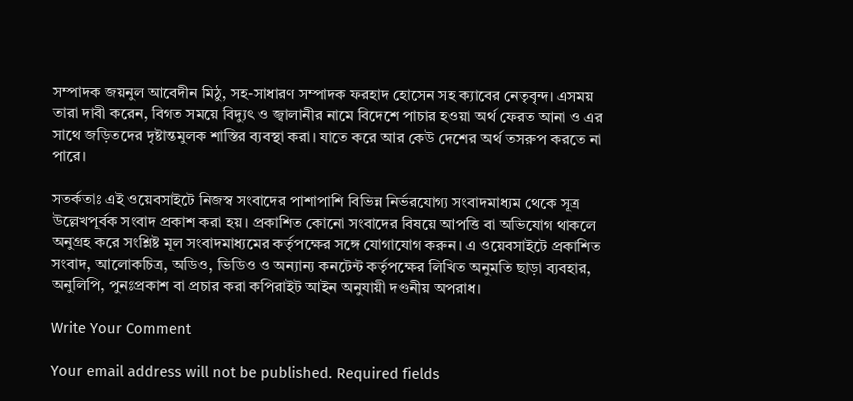সম্পাদক জয়নুল আবেদীন মিঠু, সহ-সাধারণ সম্পাদক ফরহাদ হোসেন সহ ক্যাবের নেতৃবৃন্দ। এসময় তারা দাবী করেন, বিগত সময়ে বিদ্যুৎ ও জ্বালানীর নামে বিদেশে পাচার হওয়া অর্থ ফেরত আনা ও এর সাথে জড়িতদের দৃষ্টান্তমুলক শাস্তির ব্যবস্থা করা। যাতে করে আর কেউ দেশের অর্থ তসরুপ করতে না পারে।

সতর্কতাঃ এই ওয়েবসাইটে নিজস্ব সংবাদের পাশাপাশি বিভিন্ন নির্ভরযোগ্য সংবাদমাধ্যম থেকে সূত্র উল্লেখপূর্বক সংবাদ প্রকাশ করা হয়। প্রকাশিত কোনো সংবাদের বিষয়ে আপত্তি বা অভিযোগ থাকলে অনুগ্রহ করে সংশ্লিষ্ট মূল সংবাদমাধ্যমের কর্তৃপক্ষের সঙ্গে যোগাযোগ করুন। এ ওয়েবসাইটে প্রকাশিত সংবাদ, আলোকচিত্র, অডিও, ভিডিও ও অন্যান্য কনটেন্ট কর্তৃপক্ষের লিখিত অনুমতি ছাড়া ব্যবহার, অনুলিপি, পুনঃপ্রকাশ বা প্রচার করা কপিরাইট আইন অনুযায়ী দণ্ডনীয় অপরাধ।

Write Your Comment

Your email address will not be published. Required fields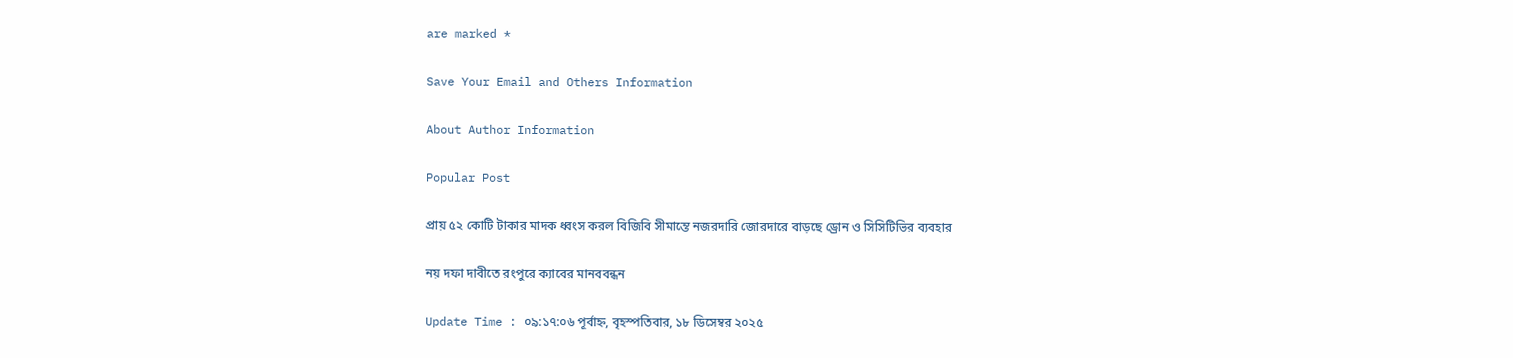are marked *

Save Your Email and Others Information

About Author Information

Popular Post

প্রায় ৫২ কোটি টাকার মাদক ধ্বংস করল বিজিবি সীমান্তে নজরদারি জোরদারে বাড়ছে ড্রোন ও সিসিটিভির ব্যবহার

নয় দফা দাবীতে রংপুরে ক্যাবের মানববন্ধন

Update Time : ০৯:১৭:০৬ পূর্বাহ্ন, বৃহস্পতিবার, ১৮ ডিসেম্বর ২০২৫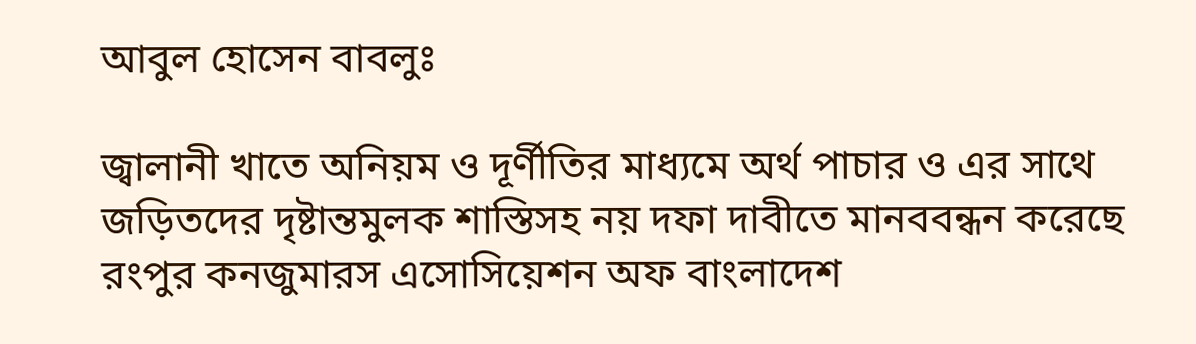আবুল হোসেন বাবলুঃ

জ্বালানী খাতে অনিয়ম ও দূর্ণীতির মাধ্যমে অর্থ পাচার ও এর সাথে জড়িতদের দৃষ্টান্তমুলক শাস্তিসহ নয় দফা দাবীতে মানববন্ধন করেছে রংপুর কনজুমারস এসোসিয়েশন অফ বাংলাদেশ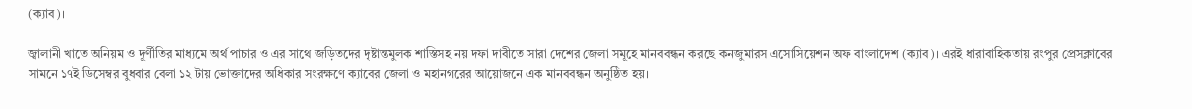(ক্যাব)।

জ্বালানী খাতে অনিয়ম ও দূর্ণীতির মাধ্যমে অর্থ পাচার ও এর সাথে জড়িতদের দৃষ্টান্তমুলক শাস্তিসহ নয় দফা দাবীতে সারা দেশের জেলা সমূহে মানববন্ধন করছে কনজুমারস এসোসিয়েশন অফ বাংলাদেশ (ক্যাব)। এরই ধারাবাহিকতায় রংপুর প্রেসক্লাবের সামনে ১৭ই ডিসেম্বর বুধবার বেলা ১২ টায় ভোক্তাদের অধিকার সংরক্ষণে ক্যাবের জেলা ও মহানগরের আয়োজনে এক মানববন্ধন অনুষ্ঠিত হয়।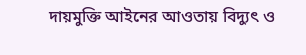দায়মুক্তি আইনের আওতায় বিদ্যুৎ ও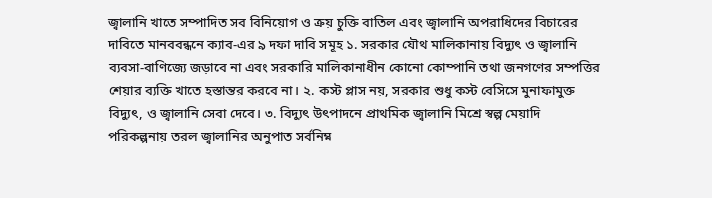জ্বালানি খাতে সম্পাদিত সব বিনিয়োগ ও ক্রয় চুক্তি বাতিল এবং জ্বালানি অপরাধিদের বিচারের দাবিতে মানববন্ধনে ক্যাব-এর ৯ দফা দাবি সমূহ ১. সরকার যৌথ মালিকানায় বিদ্যুৎ ও জ্বালানি ব্যবসা-বাণিজ্যে জড়াবে না এবং সরকারি মালিকানাধীন কোনো কোম্পানি তথা জনগণের সম্পত্তির শেয়ার ব্যক্তি খাতে হস্তান্তর করবে না। ২. কস্ট প্লাস নয়, সরকার শুধু কস্ট বেসিসে মুনাফামুক্ত বিদ্যুৎ, ও জ্বালানি সেবা দেবে। ৩. বিদ্যুৎ উৎপাদনে প্রাথমিক জ্বালানি মিশ্রে স্বল্প মেয়াদি পরিকল্পনায় তরল জ্বালানির অনুপাত সর্বনিম্ন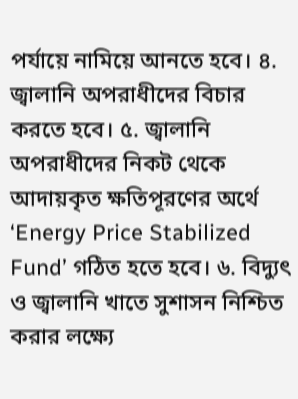পর্যায়ে নামিয়ে আনতে হবে। ৪. জ্বালানি অপরাধীদের বিচার করতে হবে। ৫. জ্বালানি অপরাধীদের নিকট থেকে আদায়কৃত ক্ষতিপূরণের অর্থে ‘Energy Price Stabilized Fund’ গঠিত হতে হবে। ৬. বিদ্যুৎ ও জ্বালানি খাতে সুশাসন নিশ্চিত করার লক্ষ্যে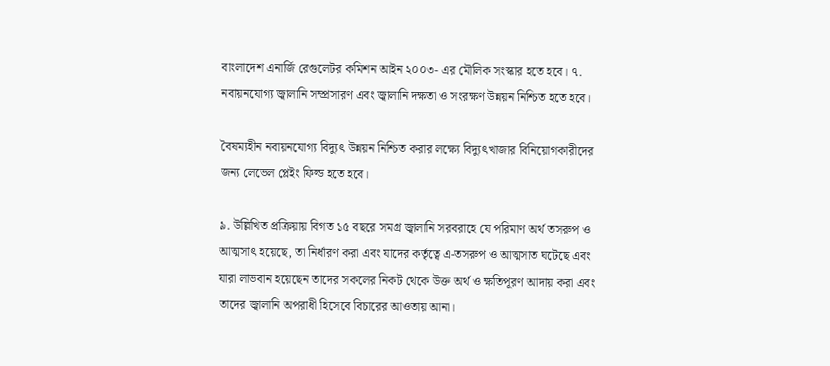বাংলাদেশ এনার্জি রেগুলেটর কমিশন আইন ২০০৩- এর মৌলিক সংস্কার হতে হবে। ৭. নবায়নযোগ্য জ্বালানি সম্প্রসারণ এবং জ্বালানি দক্ষতা ও সংরক্ষণ উন্নয়ন নিশ্চিত হতে হবে।

বৈষম্যহীন নবায়নযোগ্য বিদ্যুৎ উন্নয়ন নিশ্চিত করার লক্ষ্যে বিদ্যুৎখাজার বিনিয়োগকারীদের জন্য লেভেল প্লেইং ফিল্ড হতে হবে।

৯. উল্লিখিত প্রক্রিয়ায় বিগত ১৫ বছরে সমগ্র জ্বালানি সরবরাহে যে পরিমাণ অর্থ তসরুপ ও আত্মসাৎ হয়েছে, তা নির্ধারণ করা এবং যাদের কর্তৃত্বে এ-তসরুপ ও আত্মসাত ঘটেছে এবং যারা লাভবান হয়েছেন তাদের সকলের নিকট থেকে উক্ত অর্থ ও ক্ষতিপূরণ আদায় করা এবং তাদের জ্বালানি অপরাধী হিসেবে বিচারের আওতায় আনা।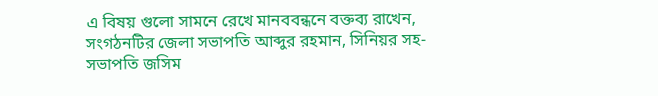এ বিষয় গুলো সামনে রেখে মানববন্ধনে বক্তব্য রাখেন, সংগঠনটির জেলা সভাপতি আব্দুর রহমান, সিনিয়র সহ-সভাপতি জসিম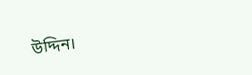উদ্দিন।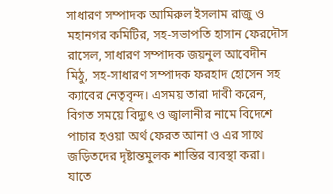সাধারণ সম্পাদক আমিরুল ইসলাম রাজু ও মহানগর কমিটির, সহ-সভাপতি হাসান ফেরদৌস রাসেল, সাধারণ সম্পাদক জয়নুল আবেদীন মিঠু, সহ-সাধারণ সম্পাদক ফরহাদ হোসেন সহ ক্যাবের নেতৃবৃন্দ। এসময় তারা দাবী করেন, বিগত সময়ে বিদ্যুৎ ও জ্বালানীর নামে বিদেশে পাচার হওয়া অর্থ ফেরত আনা ও এর সাথে জড়িতদের দৃষ্টান্তমুলক শাস্তির ব্যবস্থা করা। যাতে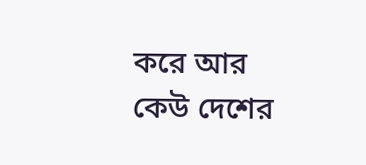করে আর কেউ দেশের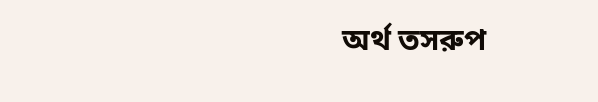অর্থ তসরুপ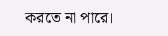করতে না পারে।